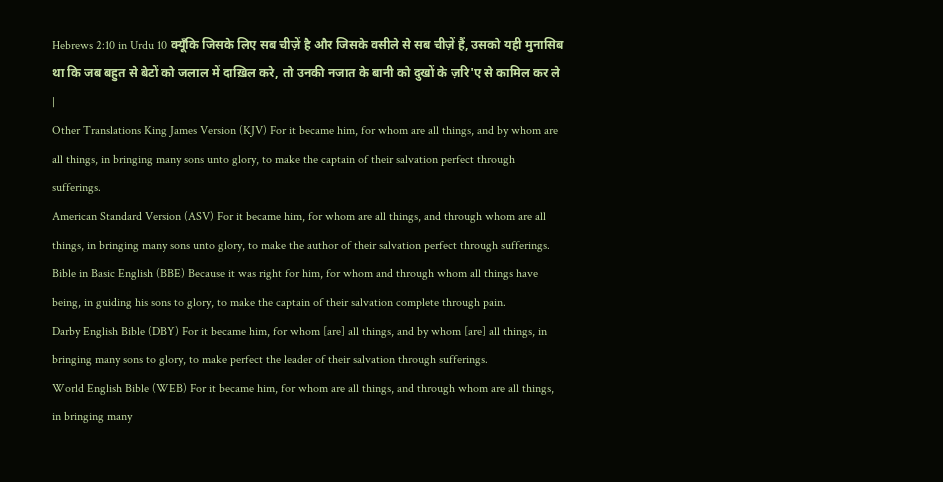Hebrews 2:10 in Urdu 10 क्यूँकि जिसके लिए सब चीज़ें है और जिसके वसीले से सब चीज़ें हैं, उसको यही मुनासिब था कि जब बहुत से बेटों को जलाल में दाख़िल करे, तो उनकी नजात के बानी को दुखों के ज़रि'ए से कामिल कर ले |
Other Translations King James Version (KJV) For it became him, for whom are all things, and by whom are all things, in bringing many sons unto glory, to make the captain of their salvation perfect through sufferings.
American Standard Version (ASV) For it became him, for whom are all things, and through whom are all things, in bringing many sons unto glory, to make the author of their salvation perfect through sufferings.
Bible in Basic English (BBE) Because it was right for him, for whom and through whom all things have being, in guiding his sons to glory, to make the captain of their salvation complete through pain.
Darby English Bible (DBY) For it became him, for whom [are] all things, and by whom [are] all things, in bringing many sons to glory, to make perfect the leader of their salvation through sufferings.
World English Bible (WEB) For it became him, for whom are all things, and through whom are all things, in bringing many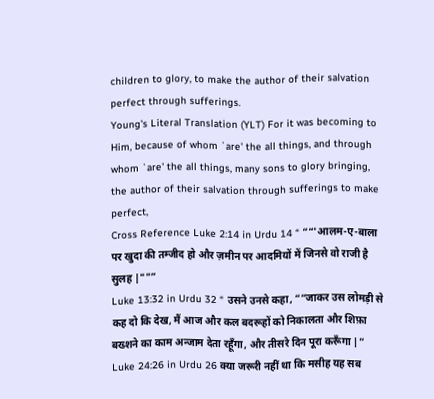children to glory, to make the author of their salvation perfect through sufferings.
Young's Literal Translation (YLT) For it was becoming to Him, because of whom `are' the all things, and through whom `are' the all things, many sons to glory bringing, the author of their salvation through sufferings to make perfect,
Cross Reference Luke 2:14 in Urdu 14 “ ““'आलम-ए-बाला पर खुदा की तम्जीद हो और ज़मीन पर आदमियों में जिनसे वो राजी है सुलह |""”
Luke 13:32 in Urdu 32 “ उसने उनसे कहा, ““जाकर उस लोमड़ी से कह दो कि देख, मैं आज और कल बदरूहों को निकालता और शिफ़ा बख्शने का काम अन्जाम देता रहूँगा, और तीसरे दिन पूरा करूँगा |”
Luke 24:26 in Urdu 26 क्या जरूरी नहीं था कि मसीह यह सब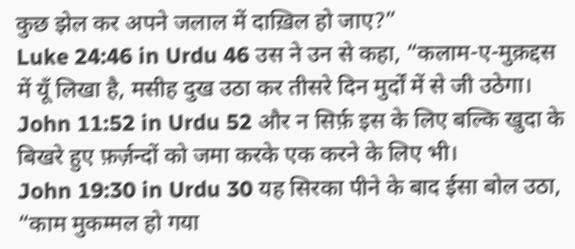कुछ झेल कर अपने जलाल में दाख़िल हो जाए?”
Luke 24:46 in Urdu 46 उस ने उन से कहा, “कलाम-ए-मुक़द्दस में यूँ लिखा है, मसीह दुख उठा कर तीसरे दिन मुर्दों में से जी उठेगा।
John 11:52 in Urdu 52 और न सिर्फ़ इस के लिए बल्कि खुदा के बिखरे हुए फ़र्ज़न्दों को जमा करके एक करने के लिए भी।
John 19:30 in Urdu 30 यह सिरका पीने के बाद ईसा बोल उठा, “काम मुकम्मल हो गया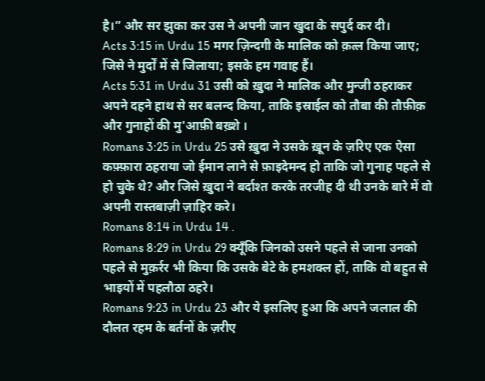है।” और सर झुका कर उस ने अपनी जान खुदा के सपुर्द कर दी।
Acts 3:15 in Urdu 15 मगर ज़िन्दगी के मालिक को क़त्ल किया जाए; जिसे ने मुर्दों में से जिलाया; इसके हम गवाह हैं।
Acts 5:31 in Urdu 31 उसी को ख़ुदा ने मालिक और मुन्जी ठहराकर अपने दहने हाथ से सर बलन्द किया, ताकि इस्राईल को तौबा की तौफ़ीक़ और गुनाहों की मु'आफ़ी बख़्शे ।
Romans 3:25 in Urdu 25 उसे ख़ुदा ने उसके ख़ून के ज़रिए एक ऐसा कफ़्फ़ारा ठहराया जो ईमान लाने से फ़ाइदेमन्द हो ताकि जो गुनाह पहले से हो चुके थे? और जिसे ख़ुदा ने बर्दाश्त करके तरजीह दी थी उनके बारे में वो अपनी रास्तबाज़ी ज़ाहिर करे।
Romans 8:14 in Urdu 14 .
Romans 8:29 in Urdu 29 क्यूँकि जिनको उसने पहले से जाना उनको पहले से मुक़र्रर भी किया कि उसके बेटे के हमशक्ल हों, ताकि वो बहुत से भाइयों में पहलौठा ठहरे।
Romans 9:23 in Urdu 23 और ये इसलिए हुआ कि अपने जलाल की दौलत रहम के बर्तनों के ज़रीए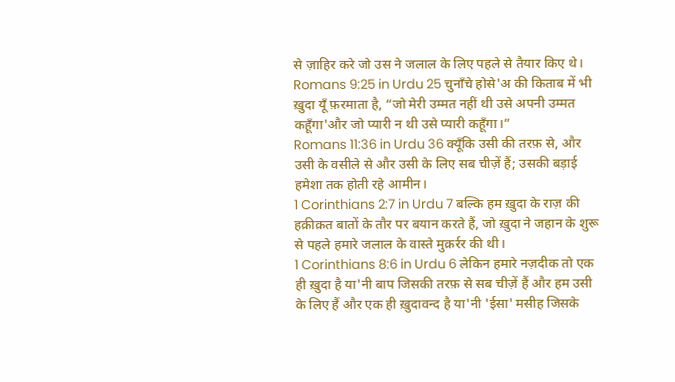से ज़ाहिर करे जो उस ने जलाल के लिए पहले से तैयार किए थे।
Romans 9:25 in Urdu 25 चुनाँचे होसे'अ की किताब में भी ख़ुदा यूँ फ़रमाता है, “जो मेरी उम्मत नहीं थी उसे अपनी उम्मत कहूँगा'और जो प्यारी न थी उसे प्यारी कहूँगा।”
Romans 11:36 in Urdu 36 क्यूँकि उसी की तरफ़ से, और उसी के वसीले से और उसी के लिए सब चीज़ें हैं; उसकी बड़ाई हमेशा तक होती रहे आमीन।
1 Corinthians 2:7 in Urdu 7 बल्कि हम ख़ुदा के राज़ की हक़ीक़त बातों के तौर पर बयान करते हैं, जो ख़ुदा ने जहान के शुरू से पहले हमारे जलाल के वास्ते मुक़र्रर की थी।
1 Corinthians 8:6 in Urdu 6 लेकिन हमारे नज़दीक तो एक ही ख़ुदा है या'नी बाप जिसकी तरफ़ से सब चीज़ें हैं और हम उसी के लिए हैं और एक ही ख़ुदावन्द है या'नी 'ईसा' मसीह जिसके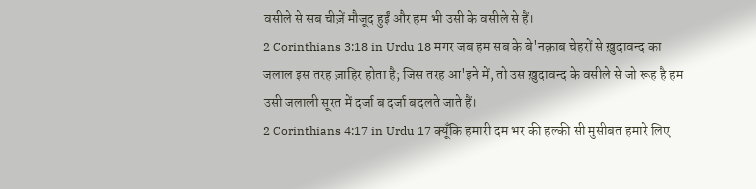वसीले से सब चीज़ें मौजूद हुईं और हम भी उसी के वसीले से हैं।
2 Corinthians 3:18 in Urdu 18 मगर जब हम सब के बे'नक़ाब चेहरों से ख़ुदावन्द का जलाल इस तरह ज़ाहिर होता है; जिस तरह आ'इने में, तो उस ख़ुदावन्द के वसीले से जो रूह है हम उसी जलाली सूरत में दर्जा ब दर्जा बदलते जाते हैं।
2 Corinthians 4:17 in Urdu 17 क्यूँकि हमारी दम भर की हल्की सी मुसीबत हमारे लिए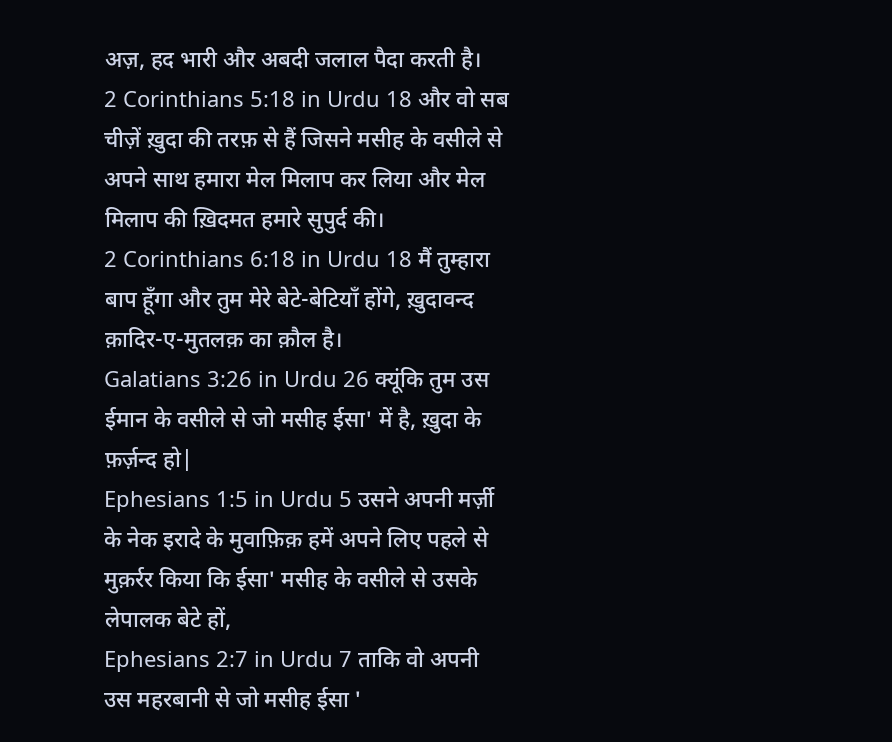अज़, हद भारी और अबदी जलाल पैदा करती है।
2 Corinthians 5:18 in Urdu 18 और वो सब चीज़ें ख़ुदा की तरफ़ से हैं जिसने मसीह के वसीले से अपने साथ हमारा मेल मिलाप कर लिया और मेल मिलाप की ख़िदमत हमारे सुपुर्द की।
2 Corinthians 6:18 in Urdu 18 मैं तुम्हारा बाप हूँगा और तुम मेरे बेटे-बेटियाँ होंगे, ख़ुदावन्द क़ादिर-ए-मुतलक़ का क़ौल है।
Galatians 3:26 in Urdu 26 क्यूंकि तुम उस ईमान के वसीले से जो मसीह ईसा' में है, ख़ुदा के फ़र्ज़न्द हो|
Ephesians 1:5 in Urdu 5 उसने अपनी मर्ज़ी के नेक इरादे के मुवाफ़िक़ हमें अपने लिए पहले से मुक़र्रर किया कि ईसा' मसीह के वसीले से उसके लेपालक बेटे हों,
Ephesians 2:7 in Urdu 7 ताकि वो अपनी उस महरबानी से जो मसीह ईसा '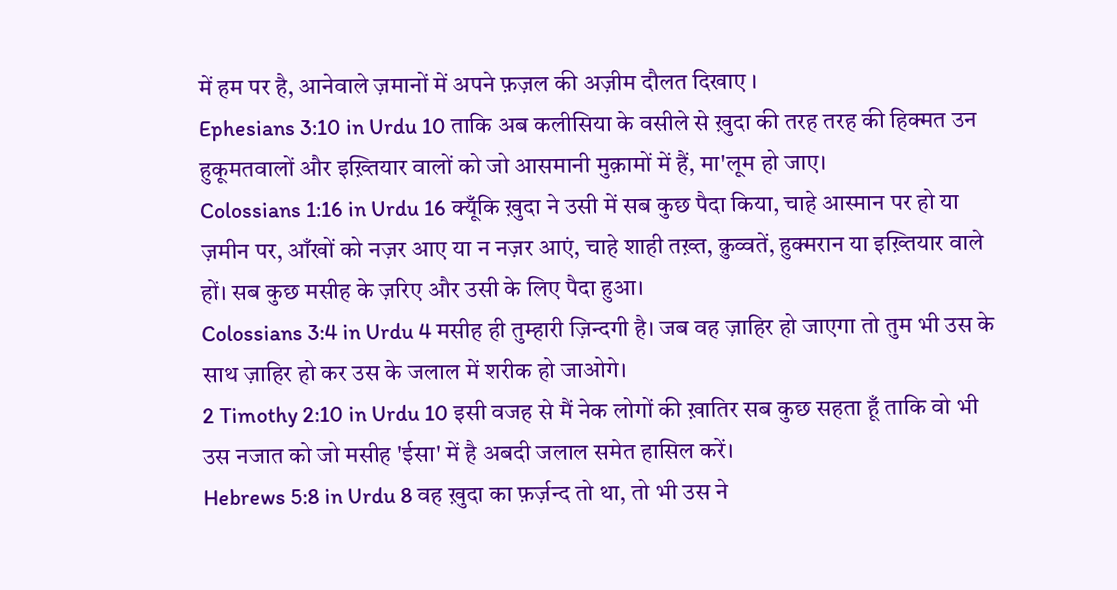में हम पर है, आनेवाले ज़मानों में अपने फ़ज़ल की अज़ीम दौलत दिखाए ।
Ephesians 3:10 in Urdu 10 ताकि अब कलीसिया के वसीले से ख़ुदा की तरह तरह की हिक्मत उन हुकूमतवालों और इख़्तियार वालों को जो आसमानी मुक़ामों में हैं, मा'लूम हो जाए।
Colossians 1:16 in Urdu 16 क्यूँकि ख़ुदा ने उसी में सब कुछ पैदा किया, चाहे आस्मान पर हो या ज़मीन पर, आँखों को नज़र आए या न नज़र आएं, चाहे शाही तख़्त, क़ुव्वतें, हुक्मरान या इख़्तियार वाले हों। सब कुछ मसीह के ज़रिए और उसी के लिए पैदा हुआ।
Colossians 3:4 in Urdu 4 मसीह ही तुम्हारी ज़िन्दगी है। जब वह ज़ाहिर हो जाएगा तो तुम भी उस के साथ ज़ाहिर हो कर उस के जलाल में शरीक हो जाओगे।
2 Timothy 2:10 in Urdu 10 इसी वजह से मैं नेक लोगों की ख़ातिर सब कुछ सहता हूँ ताकि वो भी उस नजात को जो मसीह 'ईसा' में है अबदी जलाल समेत हासिल करें।
Hebrews 5:8 in Urdu 8 वह ख़ुदा का फ़र्ज़न्द तो था, तो भी उस ने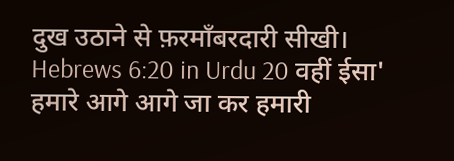दुख उठाने से फ़रमाँबरदारी सीखी।
Hebrews 6:20 in Urdu 20 वहीं ईसा' हमारे आगे आगे जा कर हमारी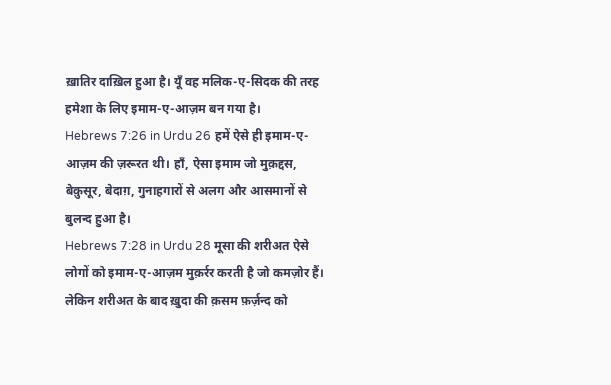ख़ातिर दाख़िल हुआ है। यूँ वह मलिक-ए-सिदक की तरह हमेशा के लिए इमाम-ए-आज़म बन गया है।
Hebrews 7:26 in Urdu 26 हमें ऐसे ही इमाम-ए-आज़म की ज़रूरत थी। हाँ, ऐसा इमाम जो मुक़द्दस, बेक़ुसूर, बेदाग़, गुनाहगारों से अलग और आसमानों से बुलन्द हुआ है।
Hebrews 7:28 in Urdu 28 मूसा की शरीअत ऐसे लोगों को इमाम-ए-आज़म मुक़र्रर करती है जो कमज़ोर हैं। लेकिन शरीअत के बाद ख़ुदा की क़सम फ़र्ज़न्द को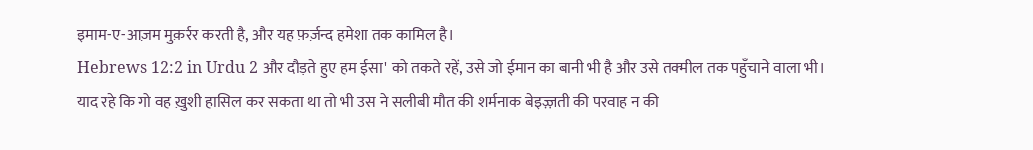इमाम-ए-आज़म मुक़र्रर करती है, और यह फ़र्ज़न्द हमेशा तक कामिल है।
Hebrews 12:2 in Urdu 2 और दौड़ते हुए हम ईसा' को तकते रहें, उसे जो ईमान का बानी भी है और उसे तक्मील तक पहुँचाने वाला भी। याद रहे कि गो वह ख़ुशी हासिल कर सकता था तो भी उस ने सलीबी मौत की शर्मनाक बेइज़्ज़ती की परवाह न की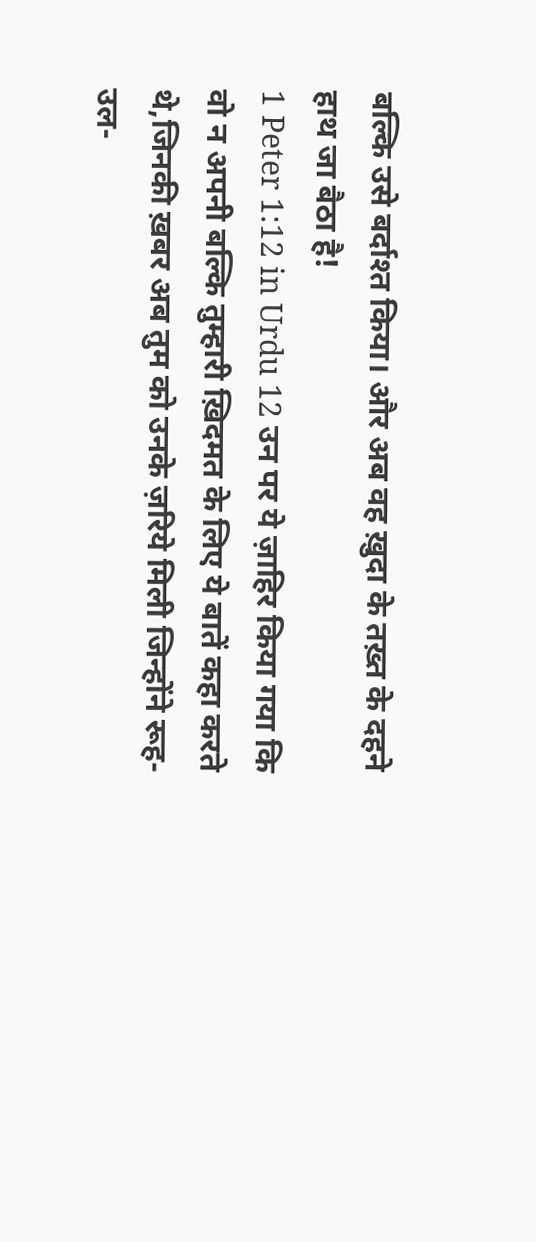बल्कि उसे बर्दाश्त किया। और अब वह ख़ुदा के तख़्त के दहने हाथ जा बैठा है!
1 Peter 1:12 in Urdu 12 उन पर ये ज़ाहिर किया गया कि वो न अपनी बल्कि तुम्हारी ख़िदमत के लिए ये बातें कहा करते थे,जिनकी ख़बर अब तुम को उनके ज़रिये मिली जिन्होंने रूह-उल-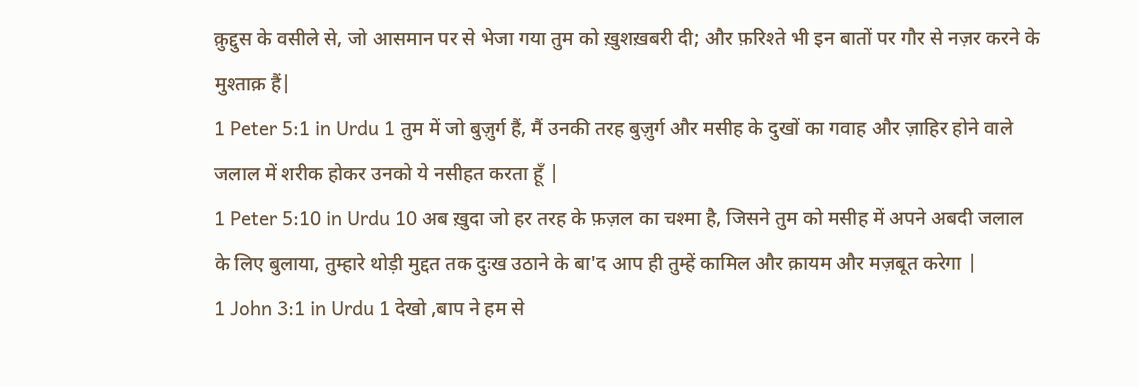क़ुद्दुस के वसीले से, जो आसमान पर से भेजा गया तुम को ख़ुशख़बरी दी; और फ़रिश्ते भी इन बातों पर गौर से नज़र करने के मुश्ताक़ हैं|
1 Peter 5:1 in Urdu 1 तुम में जो बुज़ुर्ग हैं, मैं उनकी तरह बुज़ुर्ग और मसीह के दुखों का गवाह और ज़ाहिर होने वाले जलाल में शरीक होकर उनको ये नसीहत करता हूँ |
1 Peter 5:10 in Urdu 10 अब ख़ुदा जो हर तरह के फ़ज़ल का चश्मा है, जिसने तुम को मसीह में अपने अबदी जलाल के लिए बुलाया, तुम्हारे थोड़ी मुद्दत तक दुःख उठाने के बा'द आप ही तुम्हें कामिल और क़ायम और मज़बूत करेगा |
1 John 3:1 in Urdu 1 देखो ,बाप ने हम से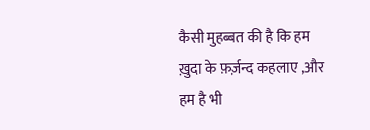कैसी मुहब्बत की है कि हम ख़ुदा के फ़र्ज़न्द कहलाए ,और हम है भी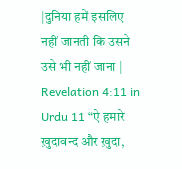|दुनिया हमें इसलिए नहीं जानती कि उसने उसे भी नहीं जाना |
Revelation 4:11 in Urdu 11 “ऐ हमारे ख़ुदावन्द और ख़ुदा,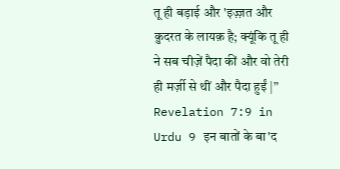तू ही बड़ाई और 'इज़्ज़त और क़ुदरत के लायक़ है; क्यूंकि तू ही ने सब चीज़ें पैदा कीं और वो तेरी ही मर्ज़ी से थीं और पैदा हुईं |”
Revelation 7:9 in Urdu 9 इन बातों के बा'द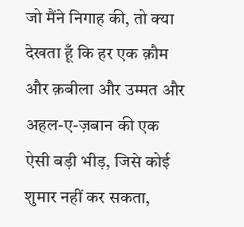जो मैंने निगाह की, तो क्या देखता हूँ कि हर एक क़ौम और क़बीला और उम्मत और अहल-ए-ज़बान की एक ऐसी बड़ी भीड़, जिसे कोई शुमार नहीं कर सकता,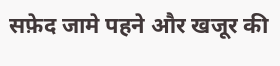सफ़ेद जामे पहने और खजूर की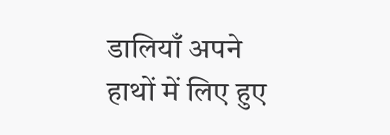डालियाँ अपने हाथों में लिए हुए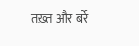तख़्त और बर्रे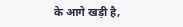के आगे खड़ी है,